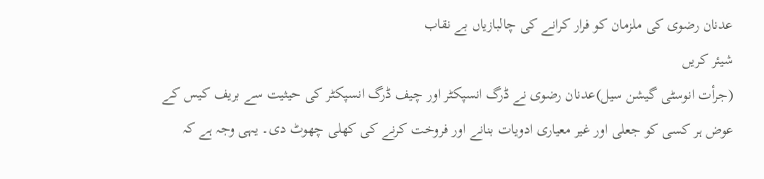عدنان رضوی کی ملزمان کو فرار کرانے کی چالبازیاں بے نقاب
شیئر کریں
(جرأت انوسٹی گیشن سیل)عدنان رضوی نے ڈرگ انسپکٹر اور چیف ڈرگ انسپکٹر کی حیثیت سے بریف کیس کے عوض ہر کسی کو جعلی اور غیر معیاری ادویات بنانے اور فروخت کرنے کی کھلی چھوٹ دی۔ یہی وجہ ہے کہ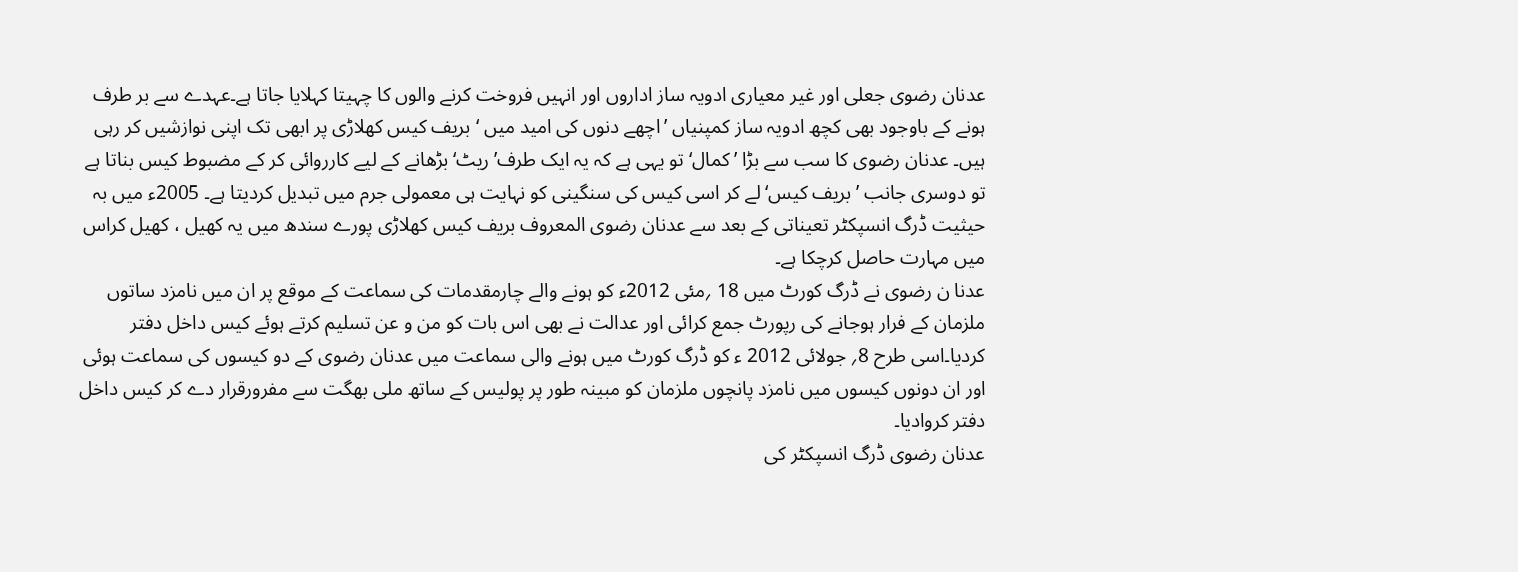عدنان رضوی جعلی اور غیر معیاری ادویہ ساز اداروں اور انہیں فروخت کرنے والوں کا چہیتا کہلایا جاتا ہے۔عہدے سے بر طرف ہونے کے باوجود بھی کچھ ادویہ ساز کمپنیاں ’اچھے دنوں کی امید میں ‘بریف کیس کھلاڑی پر ابھی تک اپنی نوازشیں کر رہی ہیں۔ عدنان رضوی کا سب سے بڑا ’ کمال‘ تو یہی ہے کہ یہ ایک طرف’ ریٹ‘ بڑھانے کے لیے کارروائی کر کے مضبوط کیس بناتا ہے تو دوسری جانب ’ بریف کیس‘ لے کر اسی کیس کی سنگینی کو نہایت ہی معمولی جرم میں تبدیل کردیتا ہے۔ 2005ء میں بہ حیثیت ڈرگ انسپکٹر تعیناتی کے بعد سے عدنان رضوی المعروف بریف کیس کھلاڑی پورے سندھ میں یہ کھیل ، کھیل کراس میں مہارت حاصل کرچکا ہے۔
عدنا ن رضوی نے ڈرگ کورٹ میں 18 ؍مئی 2012ء کو ہونے والے چارمقدمات کی سماعت کے موقع پر ان میں نامزد ساتوں ملزمان کے فرار ہوجانے کی رپورٹ جمع کرائی اور عدالت نے بھی اس بات کو من و عن تسلیم کرتے ہوئے کیس داخل دفتر کردیا۔اسی طرح 8؍ جولائی 2012 ء کو ڈرگ کورٹ میں ہونے والی سماعت میں عدنان رضوی کے دو کیسوں کی سماعت ہوئی اور ان دونوں کیسوں میں نامزد پانچوں ملزمان کو مبینہ طور پر پولیس کے ساتھ ملی بھگت سے مفرورقرار دے کر کیس داخل دفتر کروادیا۔
عدنان رضوی ڈرگ انسپکٹر کی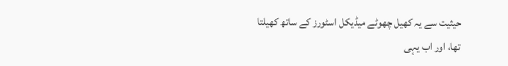حیثیت سے یہ کھیل چھوٹے میڈیکل اسٹورز کے ساتھ کھیلتا تھا، اور اب یہی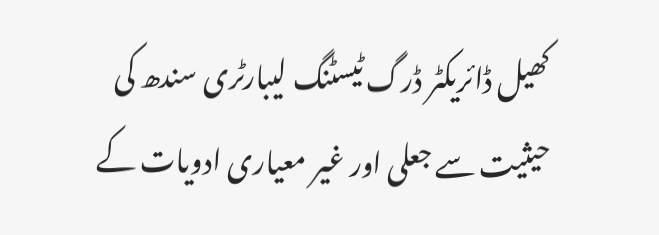کھیل ڈائریکٹر ڈرگ ٹیسٹنگ لیبارٹری سندھ کی حیثیت سے جعلی اور غیر معیاری ادویات کے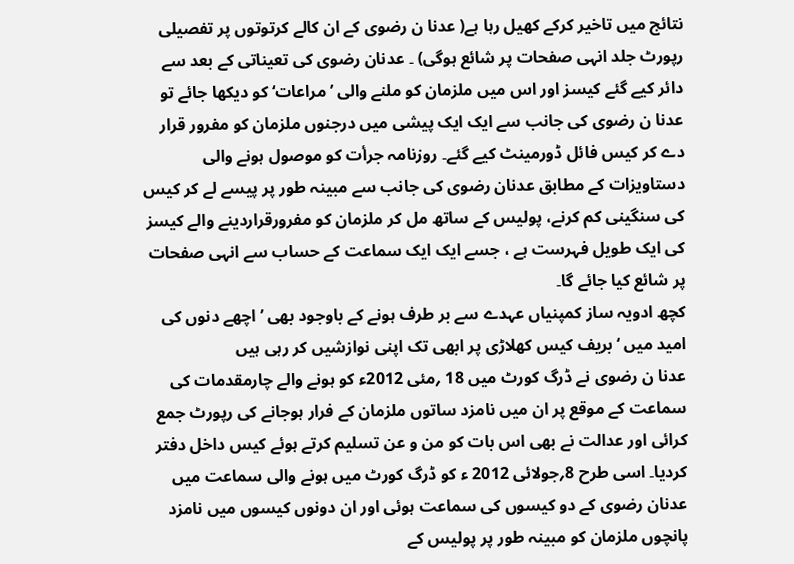نتائج میں تاخیر کرکے کھیل رہا ہے( عدنا ن رضوی کے ان کالے کرتوتوں پر تفصیلی رپورٹ جلد انہی صفحات پر شائع ہوگی) ۔ عدنان رضوی کی تعیناتی کے بعد سے دائر کیے گئے کیسز اور اس میں ملزمان کو ملنے والی ’ مراعات‘ کو دیکھا جائے تو عدنا ن رضوی کی جانب سے ایک ایک پیشی میں درجنوں ملزمان کو مفرور قرار دے کر کیس فائل ڈورمینٹ کیے گئے۔ روزنامہ جرأت کو موصول ہونے والی دستاویزات کے مطابق عدنان رضوی کی جانب سے مبینہ طور پر پیسے لے کر کیس کی سنگینی کم کرنے، پولیس کے ساتھ مل کر ملزمان کو مفرورقراردینے والے کیسز کی ایک طویل فہرست ہے ، جسے ایک ایک سماعت کے حساب سے انہی صفحات پر شائع کیا جائے گا۔
کچھ ادویہ ساز کمپنیاں عہدے سے بر طرف ہونے کے باوجود بھی ’اچھے دنوں کی امید میں ‘بریف کیس کھلاڑی پر ابھی تک اپنی نوازشیں کر رہی ہیں
عدنا ن رضوی نے ڈرگ کورٹ میں 18 ؍مئی 2012ء کو ہونے والے چارمقدمات کی سماعت کے موقع پر ان میں نامزد ساتوں ملزمان کے فرار ہوجانے کی رپورٹ جمع کرائی اور عدالت نے بھی اس بات کو من و عن تسلیم کرتے ہوئے کیس داخل دفتر کردیا۔ اسی طرح 8؍جولائی 2012 ء کو ڈرگ کورٹ میں ہونے والی سماعت میں عدنان رضوی کے دو کیسوں کی سماعت ہوئی اور ان دونوں کیسوں میں نامزد پانچوں ملزمان کو مبینہ طور پر پولیس کے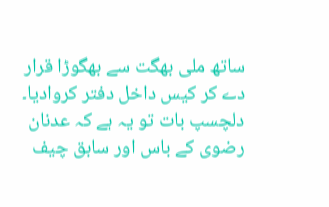ساتھ ملی بھگت سے بھگوڑا قرار دے کر کیس داخل دفتر کروادیا۔ دلچسپ بات تو یہ ہے کہ عدنان رضوی کے باس اور سابق چیف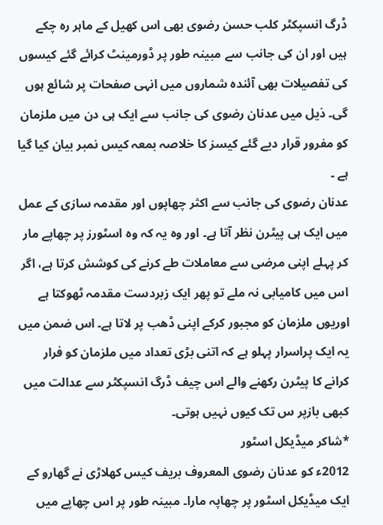ڈرگ انسپکٹر کلب حسن رضوی بھی اس کھیل کے ماہر رہ چکے ہیں اور ان کی جانب سے مبینہ طور پر ڈورمینٹ کرائے گئے کیسوں کی تفصیلات بھی آئندہ شماروں میں انہی صفحات پر شائع ہوں گی۔ ذیل میں عدنان رضوی کی جانب سے ایک ہی دن میں ملزمان کو مفرور قرار دیے گئے کیسز کا خلاصہ بمعہ کیس نمبر بیان کیا گیا ہے ۔
عدنان رضوی کی جانب سے اکثر چھاپوں اور مقدمہ سازی کے عمل میں ایک ہی پیٹرن نظر آتا ہے۔ اور وہ یہ کہ وہ اسٹورز پر چھاپے مار کر پہلے اپنی مرضی سے معاملات طے کرنے کی کوشش کرتا ہے، اگر اس میں کامیابی نہ ملے تو پھر ایک زبردست مقدمہ ٹھوکتا ہے اوریوں ملزمان کو مجبور کرکے اپنی ڈھب پر لاتا ہے۔ اس ضمن میں یہ ایک پراسرار پہلو ہے کہ اتنی بڑی تعداد میں ملزمان کو فرار کرانے کا پیٹرن رکھنے والے اس چیف ڈرگ انسپکٹر سے عدالت میں کبھی بازپر س تک کیوں نہیں ہوتی۔
*شاکر میڈیکل اسٹور
2012ء کو عدنان رضوی المعروف بریف کیس کھلاڑی نے گھارو کے ایک میڈیکل اسٹور پر چھاپہ مارا۔ مبینہ طور پر اس چھاپے میں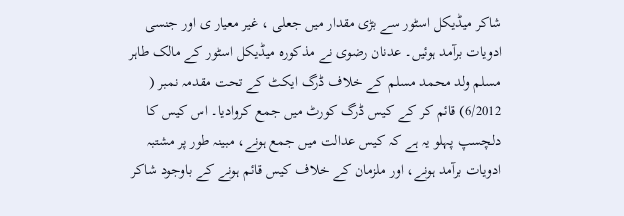شاکر میڈیکل اسٹور سے بڑی مقدار میں جعلی ، غیر معیار ی اور جنسی ادویات برآمد ہوئیں۔ عدنان رضوی نے مذکورہ میڈیکل اسٹور کے مالک طاہر مسلم ولد محمد مسلم کے خلاف ڈرگ ایکٹ کے تحت مقدمہ نمبر ( 6/2012) قائم کر کے کیس ڈرگ کورٹ میں جمع کروادیا۔ اس کیس کا دلچسپ پہلو یہ ہے کہ کیس عدالت میں جمع ہونے، مبینہ طور پر مشتبہ ادویات برآمد ہونے، اور ملزمان کے خلاف کیس قائم ہونے کے باوجود شاکر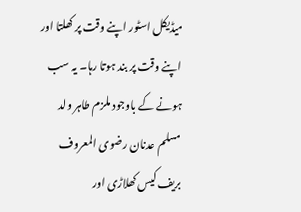میڈیکل اسٹور اپنے وقت پر کھلتا اور اپنے وقت پر بند ہوتا رہا۔ یہ سب ہونے کے باوجود ملزم طاہر ولد مسلم عدنان رضوی المعروف بریف کیس کھلاڑی اور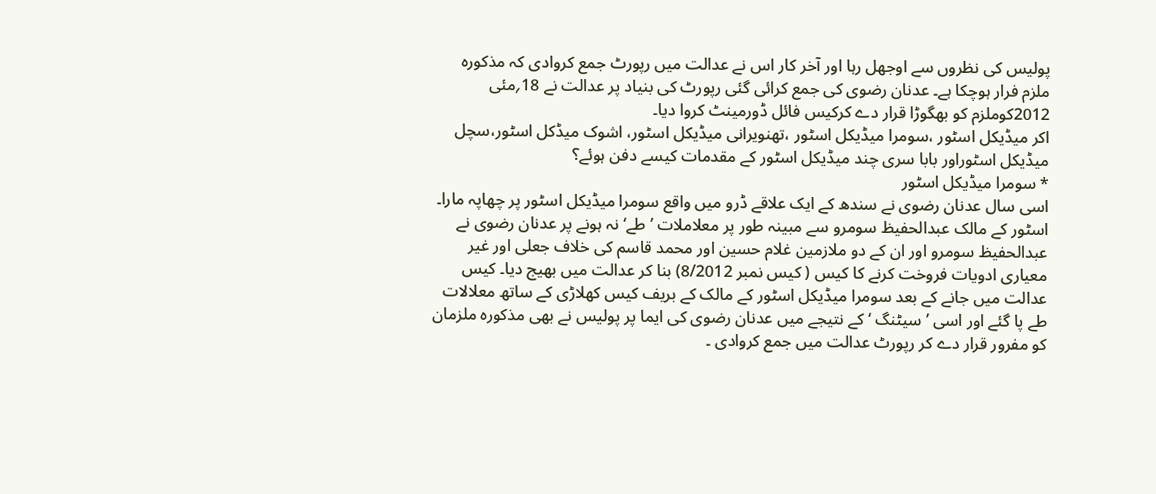پولیس کی نظروں سے اوجھل رہا اور آخر کار اس نے عدالت میں رپورٹ جمع کروادی کہ مذکورہ ملزم فرار ہوچکا ہے۔ عدنان رضوی کی جمع کرائی گئی رپورٹ کی بنیاد پر عدالت نے 18؍مئی 2012کوملزم کو بھگوڑا قرار دے کرکیس فائل ڈورمینٹ کروا دیا۔
اکر میڈیکل اسٹور ،سومرا میڈیکل اسٹور ،تھنویرانی میڈیکل اسٹور، اشوک میڈکل اسٹور،سچل میڈیکل اسٹوراور بابا سری چند میڈیکل اسٹور کے مقدمات کیسے دفن ہوئے؟
* سومرا میڈیکل اسٹور
اسی سال عدنان رضوی نے سندھ کے ایک علاقے ڈرو میں واقع سومرا میڈیکل اسٹور پر چھاپہ مارا۔ اسٹور کے مالک عبدالحفیظ سومرو سے مبینہ طور پر معلاملات ’ طے‘ نہ ہونے پر عدنان رضوی نے عبدالحفیظ سومرو اور ان کے دو ملازمین غلام حسین اور محمد قاسم کی خلاف جعلی اور غیر معیاری ادویات فروخت کرنے کا کیس ( کیس نمبر 8/2012) بنا کر عدالت میں بھیج دیا۔ کیس عدالت میں جانے کے بعد سومرا میڈیکل اسٹور کے مالک کے بریف کیس کھلاڑی کے ساتھ معلالات طے پا گئے اور اسی ’ سیٹنگ ‘ کے نتیجے میں عدنان رضوی کی ایما پر پولیس نے بھی مذکورہ ملزمان کو مفرور قرار دے کر رپورٹ عدالت میں جمع کروادی ۔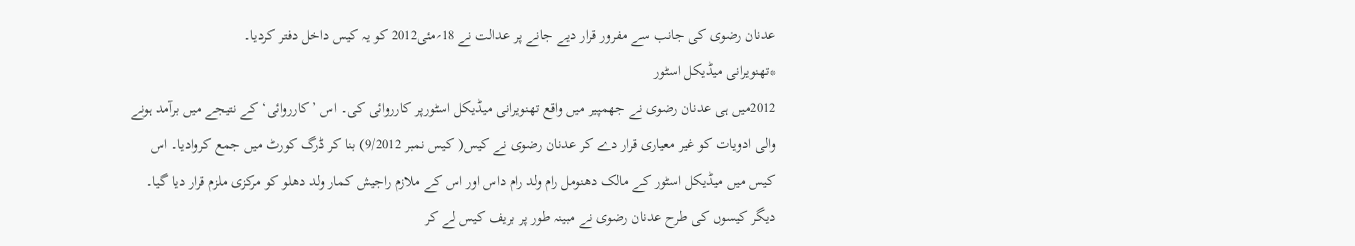عدنان رضوی کی جانب سے مفرور قرار دیے جانے پر عدالت نے 18؍مئی2012 کو یہ کیس داخل دفتر کردیا۔
*تھنویرانی میڈیکل اسٹور
2012میں ہی عدنان رضوی نے جھمپیر میں واقع تھنویرانی میڈیکل اسٹورپر کارروائی کی۔ اس ’کارروائی‘ کے نتیجے میں برآمد ہونے والی ادویات کو غیر معیاری قرار دے کر عدنان رضوی نے کیس( کیس نمبر 9/2012) بنا کر ڈرگ کورٹ میں جمع کروادیا۔ اس کیس میں میڈیکل اسٹور کے مالک دھنومل رام ولد رام داس اور اس کے ملازم راجیش کمار ولد دھلو کو مرکزی ملزم قرار دیا گیا۔ دیگر کیسوں کی طرح عدنان رضوی نے مبینہ طور پر بریف کیس لے کر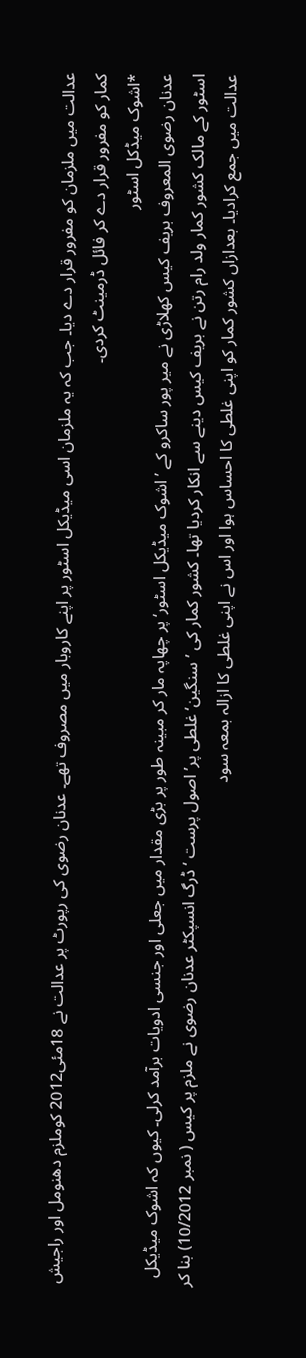عدالت میں ملزمان کو مفرور قرار دے دیا۔ جب کہ یہ ملزمان اسی میڈیکل اسٹور پر اپنے کاروبار میں مصروف تھے۔ عدنان رضوی کی رپورٹ پر عدالت نے 18مئی2012 کوملزم دھنومل اور راجیش کمار کو مفرور قرار دے کر فائل ڈرمینٹ کردی۔
*اشوک میڈکل اسٹور
عدنان رضوی المعروف بریف کیس کھلاڑی نے میر پور ساکرو کے ’ اشوک میڈیکل اسٹور‘ پر چھاپہ مار کر مبینہ طور پر بڑی مقدار میں جعلی اور جنسی ادویات برآمد کرلی۔ کیوں کہ اشوک میڈیکل اسٹور کے مالک کشور کمار ولد رام رتن نے بریف کیس دینے سے انکار کردیا تھا۔ کشور کمار کی ’ سنگین‘ غلطی پر’ اصول پرست ‘ڈرگ انسپکٹر عدنان رضوی نے ملزم پر کیس ( نمبر 10/2012) بنا کر عدالت میں جمع کرادیا۔ بعدازاں کشور کمار کو اپنی غلطی کا احساس ہوا اور اس نے اپنی غلطی کا ازالہ بمعہ سود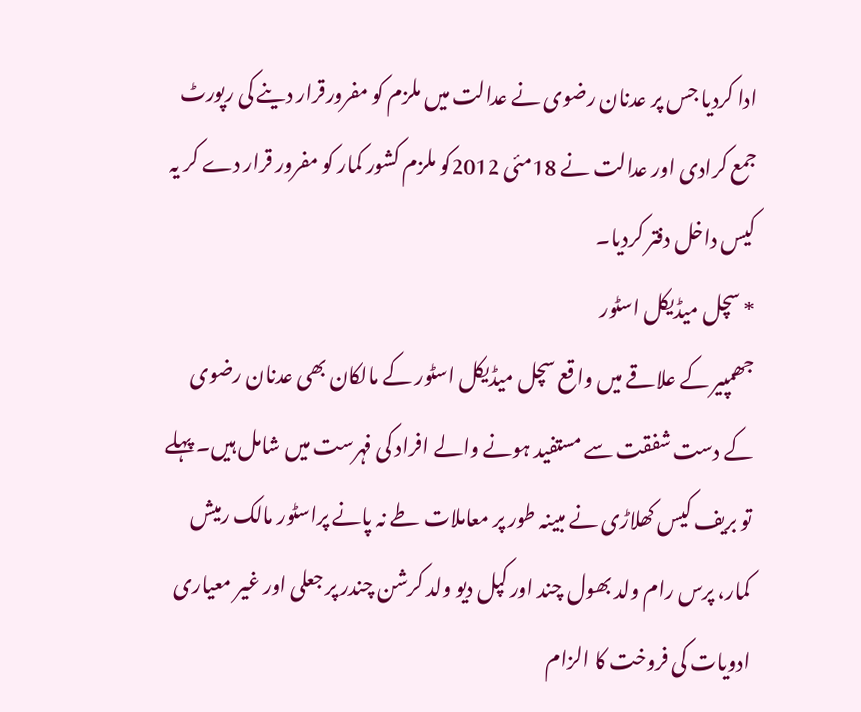ادا کردیا جس پر عدنان رضوی نے عدالت میں ملزم کو مفرورقرار دینے کی رپورٹ جمع کرادی اور عدالت نے 18مئی 2012کو ملزم کشور کمار کو مفرور قرار دے کر یہ کیس داخل دفتر کردیا۔
* سچل میڈیکل اسٹور
جھمپیر کے علاقے میں واقع سچل میڈیکل اسٹور کے مالکان بھی عدنان رضوی کے دست شفقت سے مستفید ہونے والے افراد کی فہرست میں شامل ہیں۔ پہلے تو بریف کیس کھلاڑی نے مبینہ طور پر معاملات طے نہ پانے پراسٹور مالک رمیش کمار، پرس رام ولد بھول چند اور کپل دیو ولد کرشن چندر پر جعلی اور غیر معیاری ادویات کی فروخت کا الزام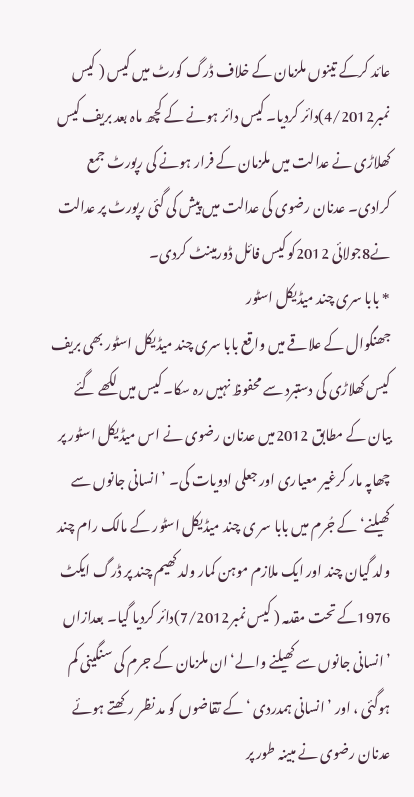عائد کرکے تینوں ملزمان کے خلاف ڈرگ کورٹ میں کیس ( کیس نمبر4/2012)دائر کردیا۔ کیس دائر ہونے کے کچھ ماہ بعد بریف کیس کھلاڑی نے عدالت میں ملزمان کے فرار ہونے کی رپورٹ جمع کرادی۔ عدنان رضوی کی عدالت میں پیش کی گئی رپورٹ پر عدالت نے8جولائی 2012کو کیس فائل ڈورمینٹ کردی۔
* بابا سری چند میڈیکل اسٹور
جھنگوال کے علاقے میں واقع بابا سری چند میڈیکل اسٹور بھی بریف کیس کھلاڑی کی دستبرد سے محفوظ نہیں رہ سکا۔ کیس میں لکھے گئے بیان کے مطابق 2012میں عدنان رضوی نے اس میڈیکل اسٹور پر چھاپہ مار کرغیر معیاری اور جعلی ادویات کی۔ ’ انسانی جانوں سے کھیلنے‘ کے جُرم میں بابا سر ی چند میڈیکل اسٹور کے مالک رام چند ولد گیان چند اور ایک ملازم موہن کمار ولد کھیم چند پر ڈرگ ایکٹ 1976کے تحت مقدمہ ( کیس نمبر7/2012)دائر کردیا گیا۔ بعدازاں ’انسانی جانوں سے کھیلنے والے‘ ان ملزمان کے جرم کی سنگینی کم ہوگئی ، اور ’ انسانی ہمدردی ‘ کے تقاضوں کو مد نظر رکھتے ہوئے عدنان رضوی نے مبینہ طور پر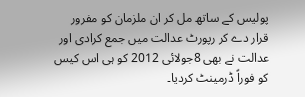پولیس کے ساتھ مل کر ان ملزمان کو مفرور قرار دے کر رپورٹ عدالت میں جمع کرادی اور عدالت نے بھی 8جولائی 2012 کو ہی اس کیس کو فوراً ڈرمینٹ کردیا۔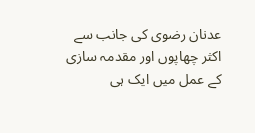عدنان رضوی کی جانب سے اکثر چھاپوں اور مقدمہ سازی کے عمل میں ایک ہی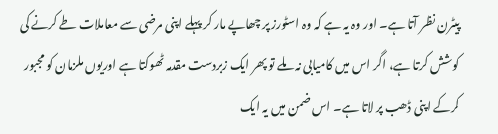پیٹرن نظر آتا ہے۔ اور وہ یہ ہے کہ وہ اسٹورز پر چھاپے مار کر پہلے اپنی مرضی سے معاملات طے کرنے کی کوشش کرتا ہے، اگر اس میں کامیابی نہ ملے تو پھر ایک زبردست مقدمہ ٹھوکتا ہے اوریوں ملزمان کو مجبور کرکے اپنی ڈھب پر لاتا ہے۔ اس ضمن میں یہ ایک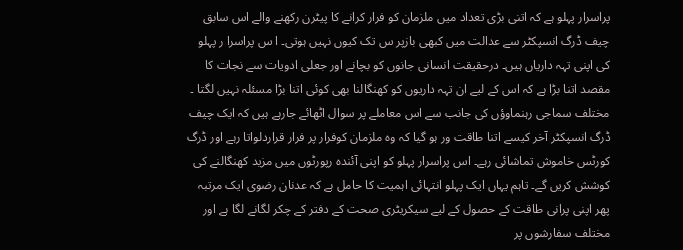پراسرار پہلو ہے کہ اتنی بڑی تعداد میں ملزمان کو فرار کرانے کا پیٹرن رکھنے والے اس سابق چیف ڈرگ انسپکٹر سے عدالت میں کبھی بازپر س تک کیوں نہیں ہوتی۔ ا س پراسرا ر پہلو کی اپنی تہہ داریاں ہیں۔ درحقیقت انسانی جانوں کو بچانے اور جعلی ادویات سے نجات کا مقصد اتنا بڑا ہے کہ اس کے لیے ان تہہ داریوں کو کھنگالنا بھی کوئی اتنا بڑا مسئلہ نہیں لگتا ۔ مختلف سماجی رہنماوؤں کی جانب سے اس معاملے پر سوال اٹھائے جارہے ہیں کہ ایک چیف ڈرگ انسپکٹر آخر کیسے اتنا طاقت ور ہو گیا کہ وہ ملزمان کوفرار پر فرار قراردلواتا رہے اور ڈرگ کورٹس خاموش تماشائی رہے۔ اس پراسرار پہلو کو اپنی آئندہ رپورٹوں میں مزید کھنگالنے کی کوشش کریں گے۔ تاہم یہاں ایک پہلو انتہائی اہمیت کا حامل ہے کہ عدنان رضوی ایک مرتبہ پھر اپنی پرانی طاقت کے حصول کے لیے سیکریٹری صحت کے دفتر کے چکر لگانے لگا ہے اور مختلف سفارشوں پر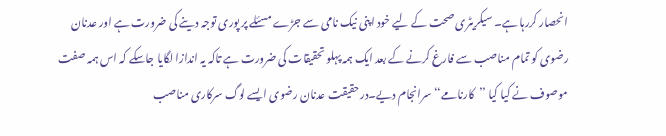انحصار کررہا ہے۔ سیکریٹری صحت کے لیے خود اپنی نیک نامی سے جڑے مسئلے پر پوری توجہ دینے کی ضرورت ہے اور عدنان رضوی کو تمام مناصب سے فارغ کرنے کے بعد ایک ہمہ پہلو تحقیقات کی ضرورت ہے تاکہ یہ اندازا لگایا جاسکے کہ اس ہمہ صفت موصوف نے کیا کیا ’’کارنامے‘‘ سرانجام دیے۔درحقیقت عدنان رضوی ایسے لوگ سرکاری مناصب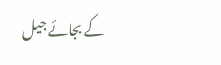کے بجائے جیل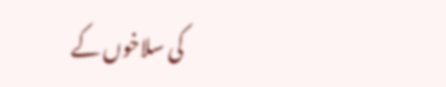کی سلاخوں کے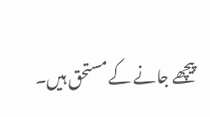پیچھے جانے کے مستحق ہیں۔